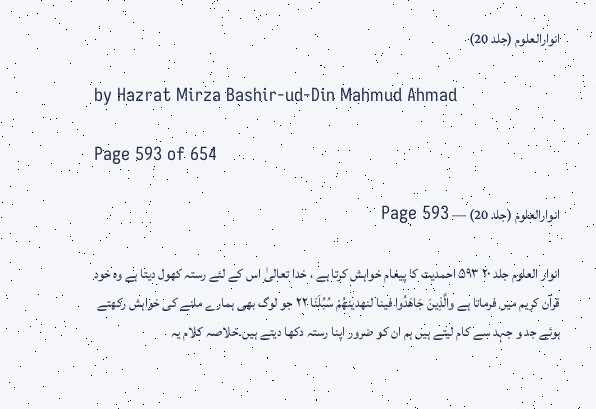انوارالعلوم (جلد 20)

by Hazrat Mirza Bashir-ud-Din Mahmud Ahmad

Page 593 of 654

انوارالعلوم (جلد 20) — Page 593

انوار العلوم جلد ۲۰ ۵۹۳ احمدیت کا پیغام خواہش کرتا ہے ، خدا تعالیٰ اس کے لئے رستہ کھول دیتا ہے وہ خود قرآن کریم میں فرماتا ہے والَّذِينَ جَاهَدُوا فينا لنهدينهُمْ سُبُلَنَا ٢٢ جو لوگ بھی ہمارے ملنے کی خواہش رکھتے ہوئے جد و جہد سے کام لیتے ہیں ہم ان کو ضرور اپنا رستہ دکھا دیتے ہیں۔خلاصہ کلام یہ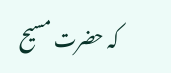کہ حضرت مسیح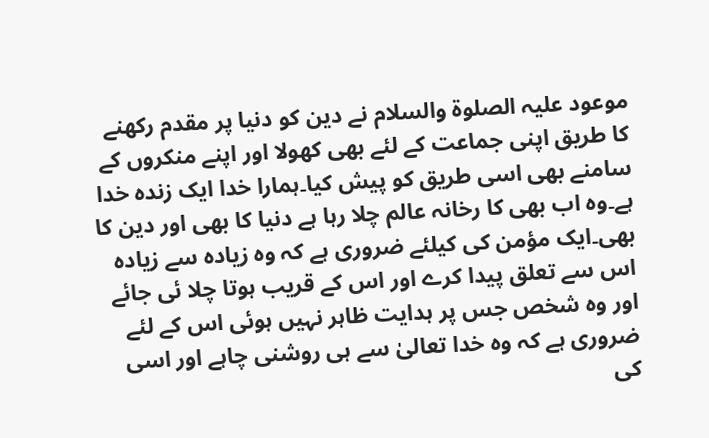موعود علیہ الصلوۃ والسلام نے دین کو دنیا پر مقدم رکھنے کا طریق اپنی جماعت کے لئے بھی کھولا اور اپنے منکروں کے سامنے بھی اسی طریق کو پیش کیا۔ہمارا خدا ایک زندہ خدا ہے۔وہ اب بھی کا رخانہ عالم چلا رہا ہے دنیا کا بھی اور دین کا بھی۔ایک مؤمن کی کیلئے ضروری ہے کہ وہ زیادہ سے زیادہ اس سے تعلق پیدا کرے اور اس کے قریب ہوتا چلا ئی جائے اور وہ شخص جس پر ہدایت ظاہر نہیں ہوئی اس کے لئے ضروری ہے کہ وہ خدا تعالیٰ سے ہی روشنی چاہے اور اسی کی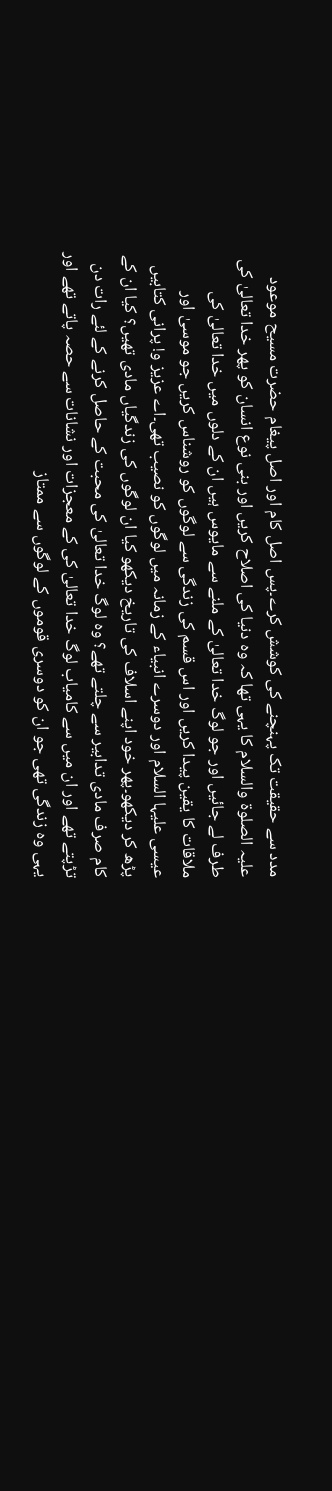مدد سے حقیقت تک پہنچنے کی کوشش کرے۔پس اصل کام اور اصل پیغام حضرت مسیح موعود علیہ الصلوۃ والسلام کا یہی تھا کہ وہ دنیا کی اصلاح کریں اور بنی نوع انسان کو پھر خدا تعالیٰ کی طرف لے جائیں اور جو لوگ خدا تعالیٰ کے ملنے سے مایوس ہیں ان کے دلوں میں خدا تعالیٰ کی ملاقات کا یقین پیدا کریں اور اس قسم کی زندگی سے لوگوں کو روشناس کریں جو موسیٰ اور عیسی علیہا السلام اور دوسرے انبیاء کے زمانہ میں لوگوں کو نصیب تھی۔اے عزیز و! پرانی کتابیں پڑھ کر دیکھو۔پھر خود اپنے اسلاف کی تاریخ دیکھو کیا ان لوگوں کی زندگیاں مادی تھیں؟ کیا ان کے کام صرف مادی تدابیر سے چلتے تھے؟ وہ لوگ خدا تعالیٰ کی محبت کے حاصل کرنے کے لئے رات دن تڑپتے تھے اور ان میں سے کامیاب لوگ خدا تعالیٰ کی کے معجزات اور نشانات سے حصہ پاتے تھے اور یہی وہ زندگی تھی جو ان کو دوسری قوموں کے لوگوں سے ممتاز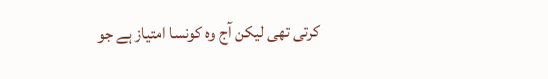کرتی تھی لیکن آج وہ کونسا امتیاز ہے جو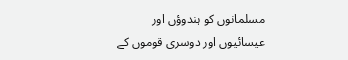مسلمانوں کو ہندوؤں اور عیسائیوں اور دوسری قوموں کے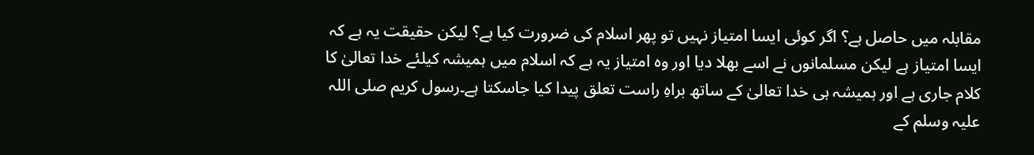مقابلہ میں حاصل ہے؟ اگر کوئی ایسا امتیاز نہیں تو پھر اسلام کی ضرورت کیا ہے؟ لیکن حقیقت یہ ہے کہ ایسا امتیاز ہے لیکن مسلمانوں نے اسے بھلا دیا اور وہ امتیاز یہ ہے کہ اسلام میں ہمیشہ کیلئے خدا تعالیٰ کا کلام جاری ہے اور ہمیشہ ہی خدا تعالیٰ کے ساتھ براہِ راست تعلق پیدا کیا جاسکتا ہے۔رسول کریم صلی اللہ علیہ وسلم کے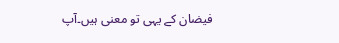فیضان کے یہی تو معنی ہیں۔آپ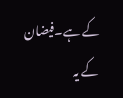کے ہے۔فیضان کے یہ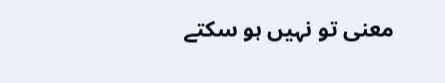معنی تو نہیں ہو سکتے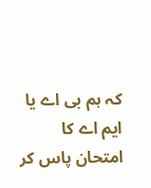کہ ہم بی اے یا ایم اے کا امتحان پاس کر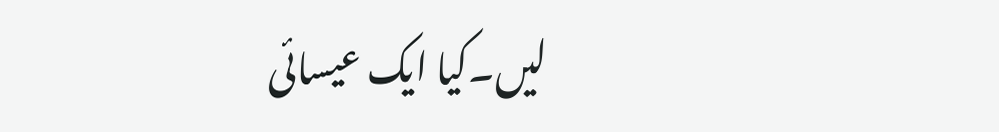لیں۔کیا ایک عیسائی